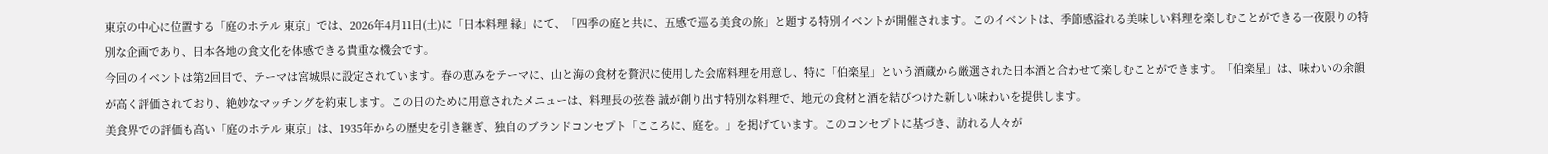東京の中心に位置する「庭のホテル 東京」では、2026年4月11日(土)に「日本料理 縁」にて、「四季の庭と共に、五感で巡る美食の旅」と題する特別イベントが開催されます。このイベントは、季節感溢れる美味しい料理を楽しむことができる一夜限りの特別な企画であり、日本各地の食文化を体感できる貴重な機会です。
今回のイベントは第2回目で、テーマは宮城県に設定されています。春の恵みをテーマに、山と海の食材を贅沢に使用した会席料理を用意し、特に「伯楽星」という酒蔵から厳選された日本酒と合わせて楽しむことができます。「伯楽星」は、味わいの余韻が高く評価されており、絶妙なマッチングを約束します。この日のために用意されたメニューは、料理長の弦巻 誠が創り出す特別な料理で、地元の食材と酒を結びつけた新しい味わいを提供します。
美食界での評価も高い「庭のホテル 東京」は、1935年からの歴史を引き継ぎ、独自のブランドコンセプト「こころに、庭を。」を掲げています。このコンセプトに基づき、訪れる人々が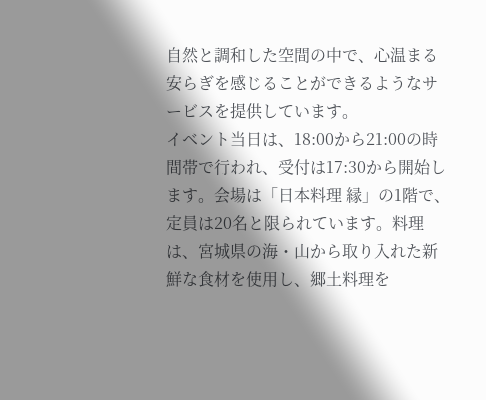自然と調和した空間の中で、心温まる安らぎを感じることができるようなサービスを提供しています。
イベント当日は、18:00から21:00の時間帯で行われ、受付は17:30から開始します。会場は「日本料理 縁」の1階で、定員は20名と限られています。料理は、宮城県の海・山から取り入れた新鮮な食材を使用し、郷土料理を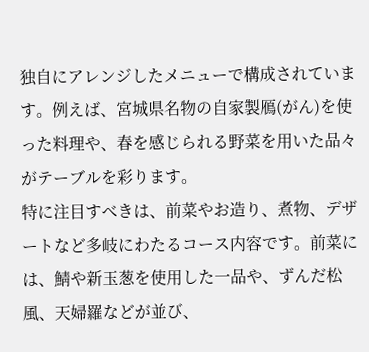独自にアレンジしたメニューで構成されています。例えば、宮城県名物の自家製鴈(がん)を使った料理や、春を感じられる野菜を用いた品々がテーブルを彩ります。
特に注目すべきは、前菜やお造り、煮物、デザートなど多岐にわたるコース内容です。前菜には、鯖や新玉葱を使用した一品や、ずんだ松風、天婦羅などが並び、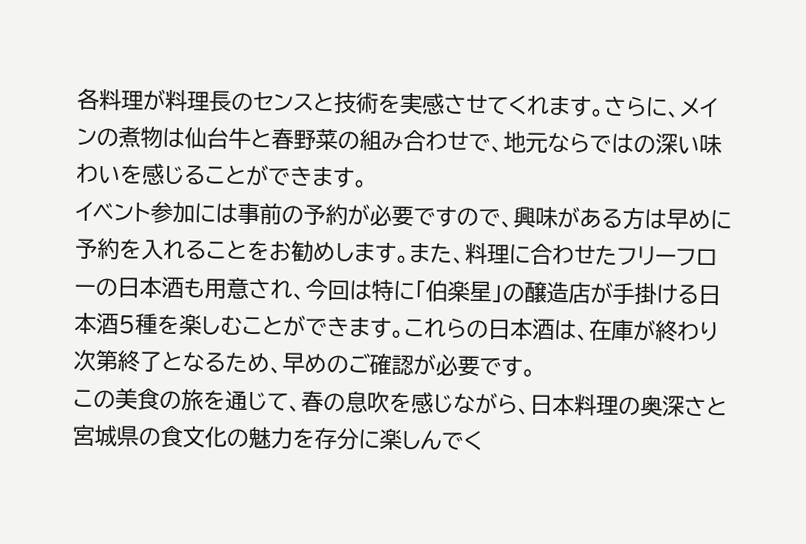各料理が料理長のセンスと技術を実感させてくれます。さらに、メインの煮物は仙台牛と春野菜の組み合わせで、地元ならではの深い味わいを感じることができます。
イベント参加には事前の予約が必要ですので、興味がある方は早めに予約を入れることをお勧めします。また、料理に合わせたフリーフローの日本酒も用意され、今回は特に「伯楽星」の醸造店が手掛ける日本酒5種を楽しむことができます。これらの日本酒は、在庫が終わり次第終了となるため、早めのご確認が必要です。
この美食の旅を通じて、春の息吹を感じながら、日本料理の奥深さと宮城県の食文化の魅力を存分に楽しんでく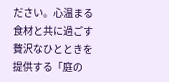ださい。心温まる食材と共に過ごす贅沢なひとときを提供する「庭の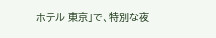ホテル 東京」で、特別な夜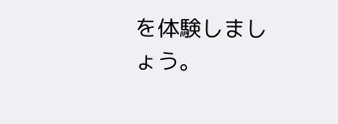を体験しましょう。